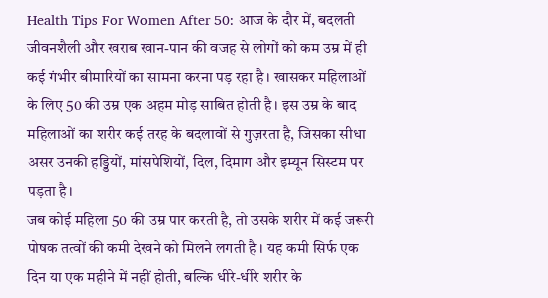Health Tips For Women After 50: आज के दौर में, बदलती जीवनशैली और खराब खान-पान की वजह से लोगों को कम उम्र में ही कई गंभीर बीमारियों का सामना करना पड़ रहा है। खासकर महिलाओं के लिए 50 की उम्र एक अहम मोड़ साबित होती है। इस उम्र के बाद महिलाओं का शरीर कई तरह के बदलावों से गुज़रता है, जिसका सीधा असर उनकी हड्डियों, मांसपेशियों, दिल, दिमाग और इम्यून सिस्टम पर पड़ता है।
जब कोई महिला 50 की उम्र पार करती है, तो उसके शरीर में कई जरूरी पोषक तत्वों की कमी देखने को मिलने लगती है। यह कमी सिर्फ एक दिन या एक महीने में नहीं होती, बल्कि धीरे-धीरे शरीर के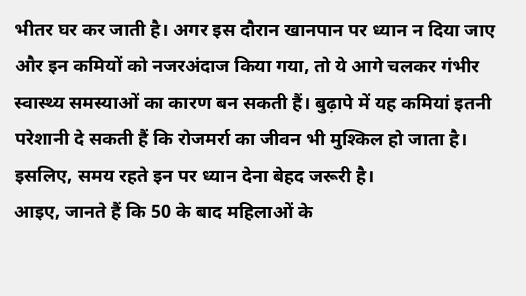भीतर घर कर जाती है। अगर इस दौरान खानपान पर ध्यान न दिया जाए और इन कमियों को नजरअंदाज किया गया, तो ये आगे चलकर गंभीर स्वास्थ्य समस्याओं का कारण बन सकती हैं। बुढ़ापे में यह कमियां इतनी परेशानी दे सकती हैं कि रोजमर्रा का जीवन भी मुश्किल हो जाता है। इसलिए, समय रहते इन पर ध्यान देना बेहद जरूरी है।
आइए, जानते हैं कि 50 के बाद महिलाओं के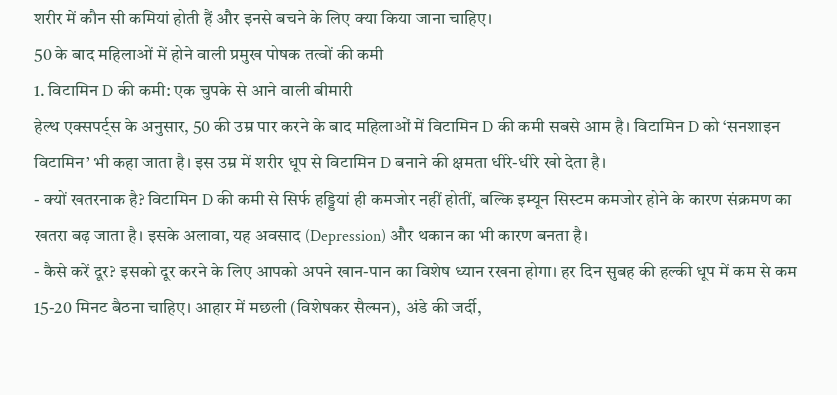शरीर में कौन सी कमियां होती हैं और इनसे बचने के लिए क्या किया जाना चाहिए।
50 के बाद महिलाओं में होने वाली प्रमुख पोषक तत्वों की कमी
1. विटामिन D की कमी: एक चुपके से आने वाली बीमारी
हेल्थ एक्सपर्ट्स के अनुसार, 50 की उम्र पार करने के बाद महिलाओं में विटामिन D की कमी सबसे आम है। विटामिन D को ‘सनशाइन विटामिन’ भी कहा जाता है। इस उम्र में शरीर धूप से विटामिन D बनाने की क्षमता धीरे-धीरे खो देता है।
- क्यों खतरनाक है? विटामिन D की कमी से सिर्फ हड्डियां ही कमजोर नहीं होतीं, बल्कि इम्यून सिस्टम कमजोर होने के कारण संक्रमण का खतरा बढ़ जाता है। इसके अलावा, यह अवसाद (Depression) और थकान का भी कारण बनता है।
- कैसे करें दूर? इसको दूर करने के लिए आपको अपने खान-पान का विशेष ध्यान रखना होगा। हर दिन सुबह की हल्की धूप में कम से कम 15-20 मिनट बैठना चाहिए। आहार में मछली (विशेषकर सैल्मन), अंडे की जर्दी,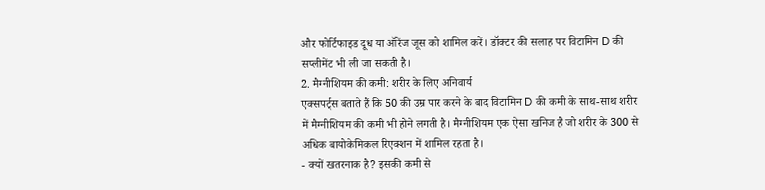और फोर्टिफाइड दूध या ऑरेंज जूस को शामिल करें। डॉक्टर की सलाह पर विटामिन D की सप्लीमेंट भी ली जा सकती है।
2. मैग्नीशियम की कमी: शरीर के लिए अनिवार्य
एक्सपर्ट्स बताते हैं कि 50 की उम्र पार करने के बाद विटामिन D की कमी के साथ-साथ शरीर में मैग्नीशियम की कमी भी होने लगती है। मैग्नीशियम एक ऐसा खनिज है जो शरीर के 300 से अधिक बायोकेमिकल रिएक्शन में शामिल रहता है।
- क्यों खतरनाक है? इसकी कमी से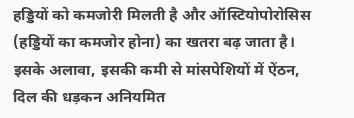हड्डियों को कमजोरी मिलती है और ऑस्टियोपोरोसिस (हड्डियों का कमजोर होना) का खतरा बढ़ जाता है। इसके अलावा, इसकी कमी से मांसपेशियों में ऐंठन, दिल की धड़कन अनियमित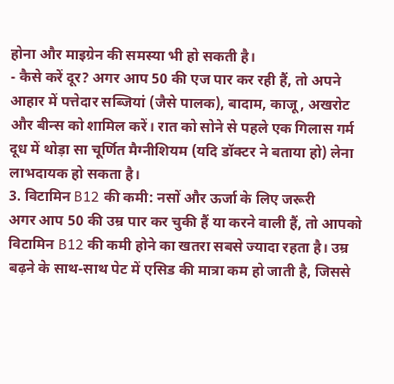होना और माइग्रेन की समस्या भी हो सकती है।
- कैसे करें दूर? अगर आप 50 की एज पार कर रही हैं, तो अपने आहार में पत्तेदार सब्जियां (जैसे पालक), बादाम, काजू, अखरोट और बीन्स को शामिल करें। रात को सोने से पहले एक गिलास गर्म दूध में थोड़ा सा चूर्णित मैग्नीशियम (यदि डॉक्टर ने बताया हो) लेना लाभदायक हो सकता है।
3. विटामिन B12 की कमी: नसों और ऊर्जा के लिए जरूरी
अगर आप 50 की उम्र पार कर चुकी हैं या करने वाली हैं, तो आपको विटामिन B12 की कमी होने का खतरा सबसे ज्यादा रहता है। उम्र बढ़ने के साथ-साथ पेट में एसिड की मात्रा कम हो जाती है, जिससे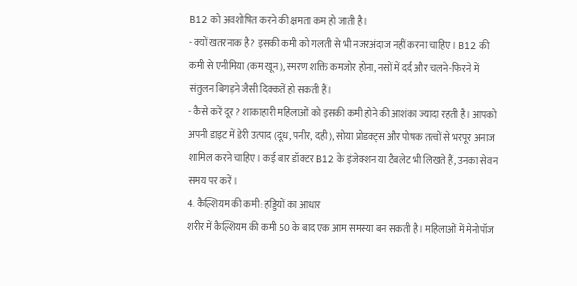B12 को अवशोषित करने की क्षमता कम हो जाती है।
- क्यों खतरनाक है? इसकी कमी को गलती से भी नजरअंदाज नहीं करना चाहिए। B12 की कमी से एनीमिया (कम खून), स्मरण शक्ति कमजोर होना, नसों में दर्द और चलने-फिरने में संतुलन बिगड़ने जैसी दिक्कतें हो सकती हैं।
- कैसे करें दूर? शाकाहारी महिलाओं को इसकी कमी होने की आशंका ज्यादा रहती है। आपको अपनी डाइट में डेरी उत्पाद (दूध, पनीर, दही), सोया प्रोडक्ट्स और पोषक तत्वों से भरपूर अनाज शामिल करने चाहिए। कई बार डॉक्टर B12 के इंजेक्शन या टैबलेट भी लिखते हैं, उनका सेवन समय पर करें।
4. कैल्शियम की कमी: हड्डियों का आधार
शरीर में कैल्शियम की कमी 50 के बाद एक आम समस्या बन सकती है। महिलाओं में मेनोपॉज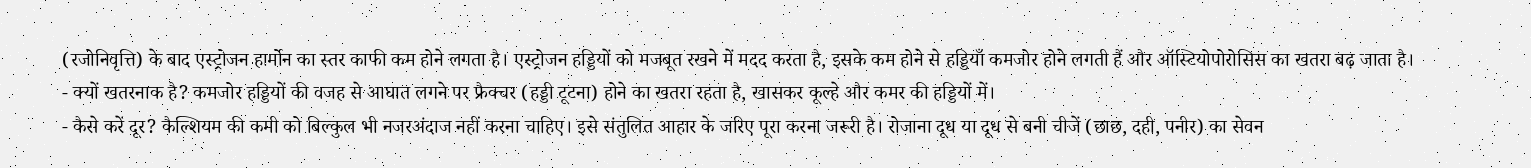(रजोनिवृत्ति) के बाद एस्ट्रोजन हार्मोन का स्तर काफी कम होने लगता है। एस्ट्रोजन हड्डियों को मजबूत रखने में मदद करता है, इसके कम होने से हड्डियाँ कमजोर होने लगती हैं और ऑस्टियोपोरोसिस का खतरा बढ़ जाता है।
- क्यों खतरनाक है? कमजोर हड्डियों की वजह से आघात लगने पर फ्रैक्चर (हड्डी टूटना) होने का खतरा रहता है, खासकर कूल्हे और कमर की हड्डियों में।
- कैसे करें दूर? कैल्शियम की कमी को बिल्कुल भी नजरअंदाज नहीं करना चाहिए। इसे संतुलित आहार के जरिए पूरा करना जरूरी है। रोजाना दूध या दूध से बनी चीजें (छाछ, दही, पनीर) का सेवन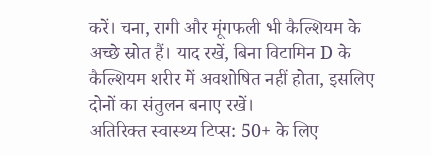करें। चना, रागी और मूंगफली भी कैल्शियम के अच्छे स्रोत हैं। याद रखें, बिना विटामिन D के कैल्शियम शरीर में अवशोषित नहीं होता, इसलिए दोनों का संतुलन बनाए रखें।
अतिरिक्त स्वास्थ्य टिप्स: 50+ के लिए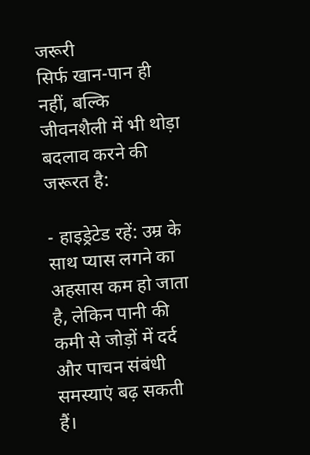जरूरी
सिर्फ खान-पान ही नहीं, बल्कि जीवनशैली में भी थोड़ा बदलाव करने की जरूरत है:

- हाइड्रेटेड रहें: उम्र के साथ प्यास लगने का अहसास कम हो जाता है, लेकिन पानी की कमी से जोड़ों में दर्द और पाचन संबंधी समस्याएं बढ़ सकती हैं।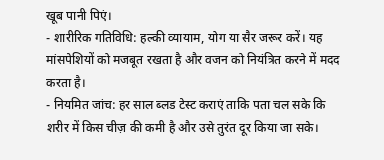खूब पानी पिएं।
- शारीरिक गतिविधि: हल्की व्यायाम, योग या सैर जरूर करें। यह मांसपेशियों को मजबूत रखता है और वजन को नियंत्रित करने में मदद करता है।
- नियमित जांच: हर साल ब्लड टेस्ट कराएं ताकि पता चल सके कि शरीर में किस चीज़ की कमी है और उसे तुरंत दूर किया जा सके।